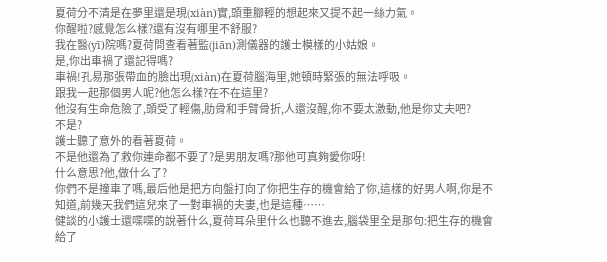夏荷分不清是在夢里還是現(xiàn)實,頭重腳輕的想起來又提不起一絲力氣。
你醒啦?感覺怎么樣?還有沒有哪里不舒服?
我在醫(yī)院嗎?夏荷問查看著監(jiān)測儀器的護士模樣的小姑娘。
是,你出車禍了還記得嗎?
車禍!孔易那張帶血的臉出現(xiàn)在夏荷腦海里,她頓時緊張的無法呼吸。
跟我一起那個男人呢?他怎么樣?在不在這里?
他沒有生命危險了,頭受了輕傷,肋骨和手臂骨折,人還沒醒,你不要太激動,他是你丈夫吧?
不是?
護士聽了意外的看著夏荷。
不是他還為了救你連命都不要了?是男朋友嗎?那他可真夠愛你呀!
什么意思?他,做什么了?
你們不是撞車了嗎,最后他是把方向盤打向了你把生存的機會給了你,這樣的好男人啊,你是不知道,前幾天我們這兒來了一對車禍的夫妻,也是這種……
健談的小護士還喋喋的說著什么,夏荷耳朵里什么也聽不進去,腦袋里全是那句:把生存的機會給了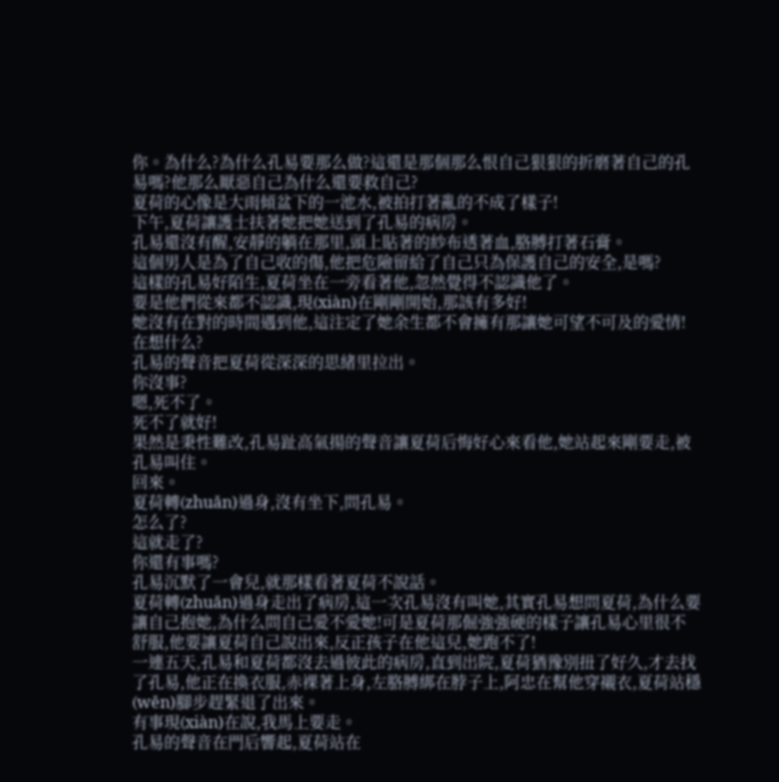你。為什么?為什么孔易要那么做?這還是那個那么恨自己狠狠的折磨著自己的孔易嗎?他那么厭惡自己為什么還要救自己?
夏荷的心像是大雨傾盆下的一池水,被拍打著亂的不成了樣子!
下午,夏荷讓護士扶著她把她送到了孔易的病房。
孔易還沒有醒,安靜的躺在那里,頭上貼著的紗布透著血,胳膊打著石膏。
這個男人是為了自己收的傷,他把危險留給了自己只為保護自己的安全,是嗎?
這樣的孔易好陌生,夏荷坐在一旁看著他,忽然覺得不認識他了。
要是他們從來都不認識,現(xiàn)在剛剛開始,那該有多好!
她沒有在對的時間遇到他,這注定了她余生都不會擁有那讓她可望不可及的愛情!
在想什么?
孔易的聲音把夏荷從深深的思緒里拉出。
你沒事?
嗯,死不了。
死不了就好!
果然是秉性難改,孔易趾高氣揚的聲音讓夏荷后悔好心來看他,她站起來剛要走,被孔易叫住。
回來。
夏荷轉(zhuǎn)過身,沒有坐下,問孔易。
怎么了?
這就走了?
你還有事嗎?
孔易沉默了一會兒,就那樣看著夏荷不說話。
夏荷轉(zhuǎn)過身走出了病房,這一次孔易沒有叫她,其實孔易想問夏荷,為什么要讓自己抱她,為什么問自己愛不愛她!可是夏荷那倔強強硬的樣子讓孔易心里很不舒服,他要讓夏荷自己說出來,反正孩子在他這兒,她跑不了!
一連五天,孔易和夏荷都沒去過彼此的病房,直到出院,夏荷猶豫別扭了好久,才去找了孔易,他正在換衣服,赤裸著上身,左胳膊綁在脖子上,阿忠在幫他穿襯衣,夏荷站穩(wěn)腳步趕緊退了出來。
有事現(xiàn)在說,我馬上要走。
孔易的聲音在門后響起,夏荷站在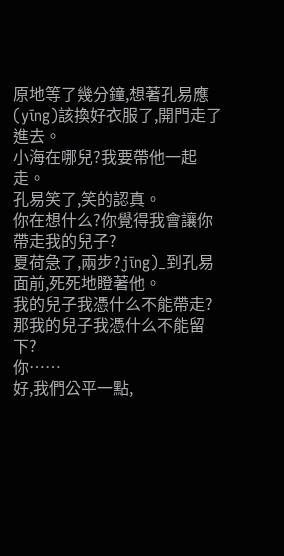原地等了幾分鐘,想著孔易應(yīng)該換好衣服了,開門走了進去。
小海在哪兒?我要帶他一起走。
孔易笑了,笑的認真。
你在想什么?你覺得我會讓你帶走我的兒子?
夏荷急了,兩步?jīng)_到孔易面前,死死地瞪著他。
我的兒子我憑什么不能帶走?
那我的兒子我憑什么不能留下?
你……
好,我們公平一點,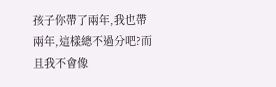孩子你帶了兩年,我也帶兩年,這樣總不過分吧?而且我不會像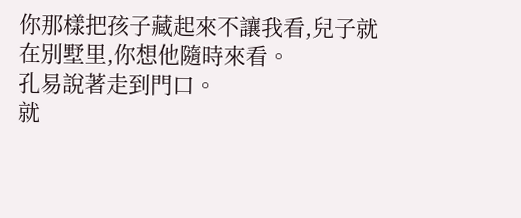你那樣把孩子藏起來不讓我看,兒子就在別墅里,你想他隨時來看。
孔易說著走到門口。
就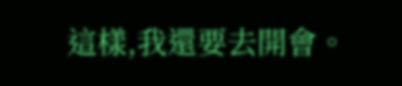這樣,我還要去開會。